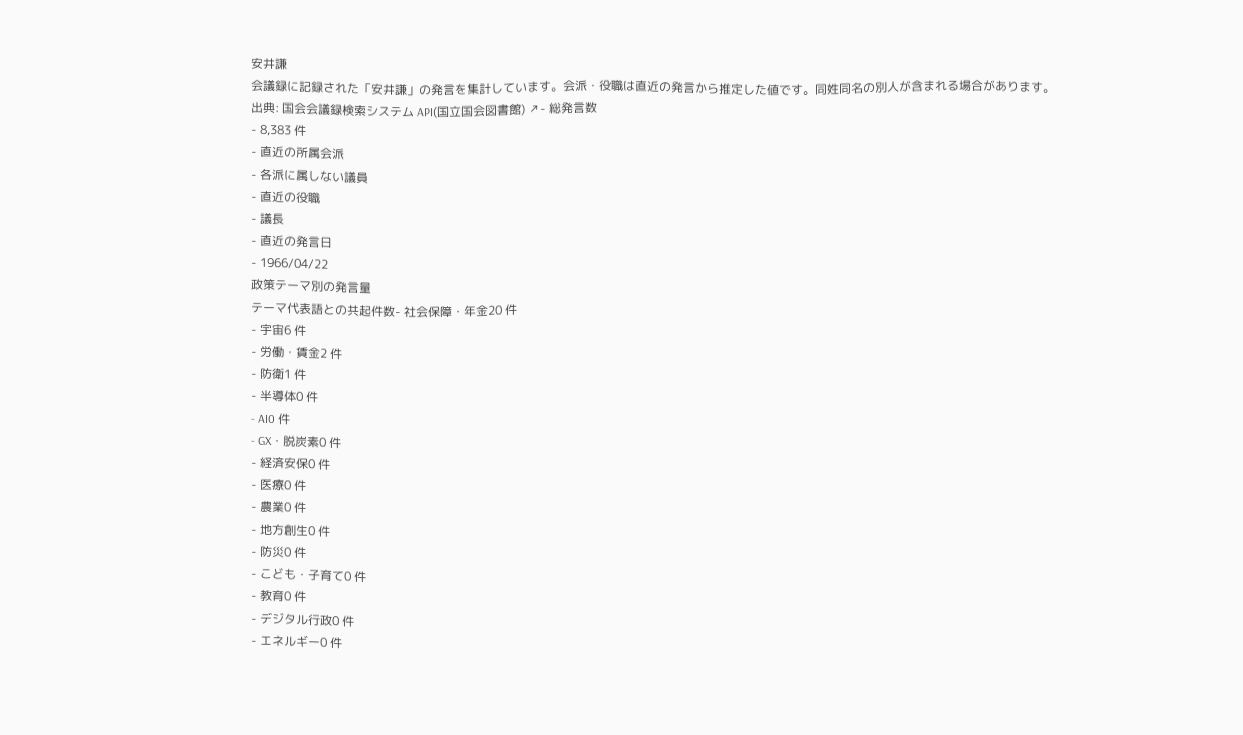安井謙
会議録に記録された「安井謙」の発言を集計しています。会派・役職は直近の発言から推定した値です。同姓同名の別人が含まれる場合があります。
出典: 国会会議録検索システム API(国立国会図書館) ↗- 総発言数
- 8,383 件
- 直近の所属会派
- 各派に属しない議員
- 直近の役職
- 議長
- 直近の発言日
- 1966/04/22
政策テーマ別の発言量
テーマ代表語との共起件数- 社会保障・年金20 件
- 宇宙6 件
- 労働・賃金2 件
- 防衛1 件
- 半導体0 件
- AI0 件
- GX・脱炭素0 件
- 経済安保0 件
- 医療0 件
- 農業0 件
- 地方創生0 件
- 防災0 件
- こども・子育て0 件
- 教育0 件
- デジタル行政0 件
- エネルギー0 件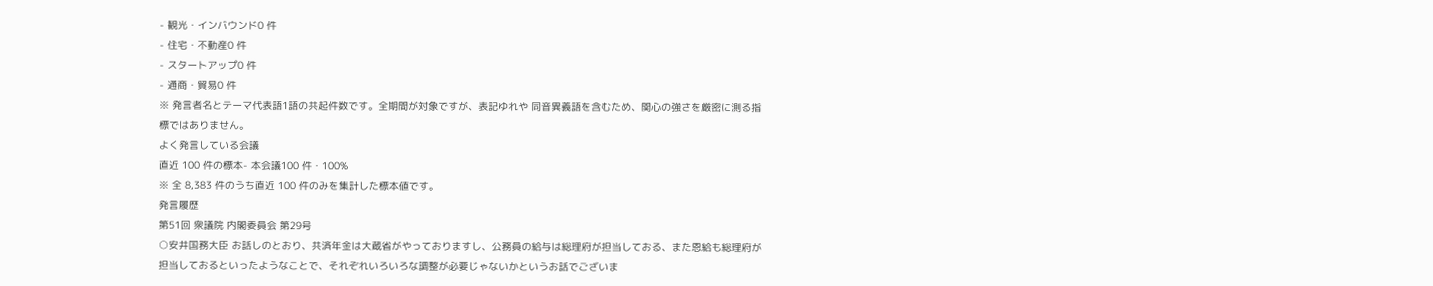- 観光・インバウンド0 件
- 住宅・不動産0 件
- スタートアップ0 件
- 通商・貿易0 件
※ 発言者名とテーマ代表語1語の共起件数です。全期間が対象ですが、表記ゆれや 同音異義語を含むため、関心の強さを厳密に測る指標ではありません。
よく発言している会議
直近 100 件の標本- 本会議100 件・100%
※ 全 8,383 件のうち直近 100 件のみを集計した標本値です。
発言履歴
第51回 衆議院 内閣委員会 第29号
○安井国務大臣 お話しのとおり、共済年金は大蔵省がやっておりますし、公務員の給与は総理府が担当しておる、また恩給も総理府が担当しておるといったようなことで、それぞれいろいろな調整が必要じゃないかというお話でございま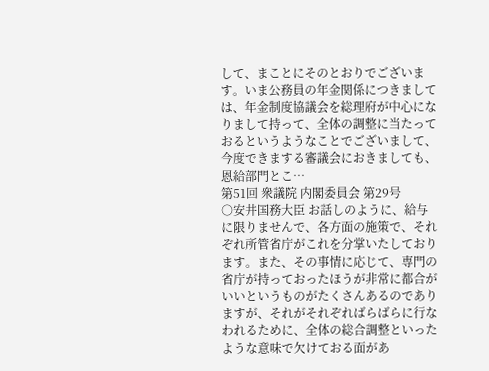して、まことにそのとおりでございます。いま公務員の年金関係につきましては、年金制度協議会を総理府が中心になりまして持って、全体の調整に当たっておるというようなことでございまして、今度できまする審議会におきましても、恩給部門とこ…
第51回 衆議院 内閣委員会 第29号
○安井国務大臣 お話しのように、給与に限りませんで、各方面の施策で、それぞれ所管省庁がこれを分掌いたしております。また、その事情に応じて、専門の省庁が持っておったほうが非常に都合がいいというものがたくさんあるのでありますが、それがそれぞればらばらに行なわれるために、全体の総合調整といったような意味で欠けておる面があ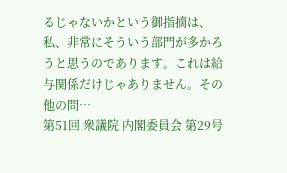るじゃないかという御指摘は、私、非常にそういう部門が多かろうと思うのであります。これは給与関係だけじゃありません。その他の問…
第51回 衆議院 内閣委員会 第29号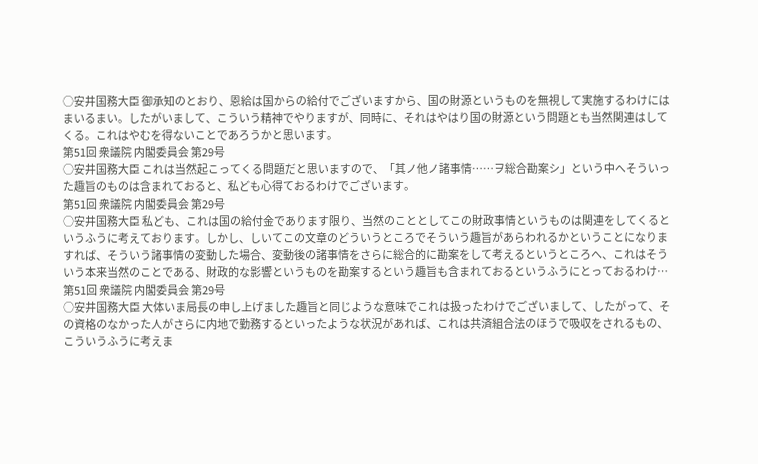○安井国務大臣 御承知のとおり、恩給は国からの給付でございますから、国の財源というものを無視して実施するわけにはまいるまい。したがいまして、こういう精神でやりますが、同時に、それはやはり国の財源という問題とも当然関連はしてくる。これはやむを得ないことであろうかと思います。
第51回 衆議院 内閣委員会 第29号
○安井国務大臣 これは当然起こってくる問題だと思いますので、「其ノ他ノ諸事情……ヲ総合勘案シ」という中へそういった趣旨のものは含まれておると、私ども心得ておるわけでございます。
第51回 衆議院 内閣委員会 第29号
○安井国務大臣 私ども、これは国の給付金であります限り、当然のこととしてこの財政事情というものは関連をしてくるというふうに考えております。しかし、しいてこの文章のどういうところでそういう趣旨があらわれるかということになりますれば、そういう諸事情の変動した場合、変動後の諸事情をさらに総合的に勘案をして考えるというところへ、これはそういう本来当然のことである、財政的な影響というものを勘案するという趣旨も含まれておるというふうにとっておるわけ…
第51回 衆議院 内閣委員会 第29号
○安井国務大臣 大体いま局長の申し上げました趣旨と同じような意味でこれは扱ったわけでございまして、したがって、その資格のなかった人がさらに内地で勤務するといったような状況があれば、これは共済組合法のほうで吸収をされるもの、こういうふうに考えま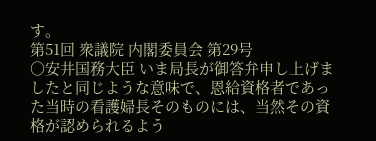す。
第51回 衆議院 内閣委員会 第29号
○安井国務大臣 いま局長が御答弁申し上げましたと同じような意味で、恩給資格者であった当時の看護婦長そのものには、当然その資格が認められるよう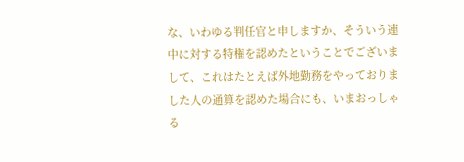な、いわゆる判任官と申しますか、そういう連中に対する特権を認めたということでございまして、これはたとえば外地勤務をやっておりました人の通算を認めた場合にも、いまおっしゃる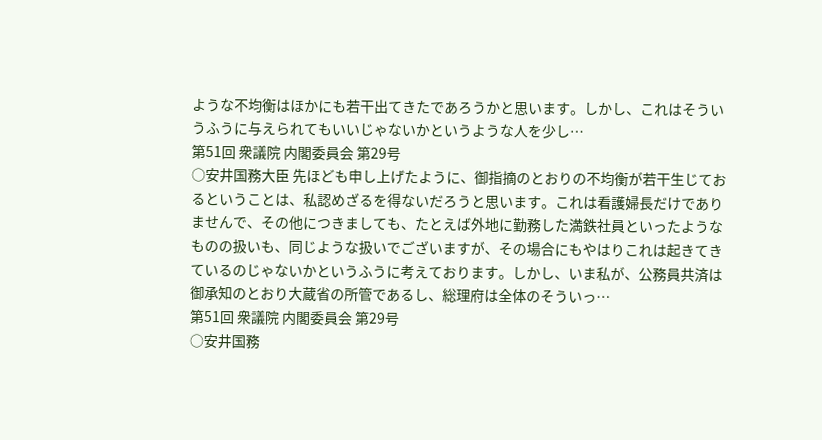ような不均衡はほかにも若干出てきたであろうかと思います。しかし、これはそういうふうに与えられてもいいじゃないかというような人を少し…
第51回 衆議院 内閣委員会 第29号
○安井国務大臣 先ほども申し上げたように、御指摘のとおりの不均衡が若干生じておるということは、私認めざるを得ないだろうと思います。これは看護婦長だけでありませんで、その他につきましても、たとえば外地に勤務した満鉄社員といったようなものの扱いも、同じような扱いでございますが、その場合にもやはりこれは起きてきているのじゃないかというふうに考えております。しかし、いま私が、公務員共済は御承知のとおり大蔵省の所管であるし、総理府は全体のそういっ…
第51回 衆議院 内閣委員会 第29号
○安井国務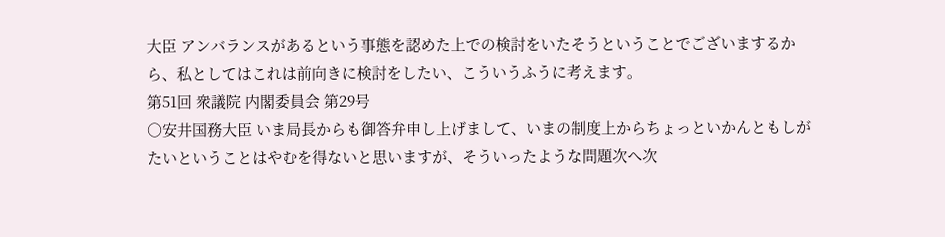大臣 アンバランスがあるという事態を認めた上での検討をいたそうということでございまするから、私としてはこれは前向きに検討をしたい、こういうふうに考えます。
第51回 衆議院 内閣委員会 第29号
○安井国務大臣 いま局長からも御答弁申し上げまして、いまの制度上からちょっといかんともしがたいということはやむを得ないと思いますが、そういったような問題次へ次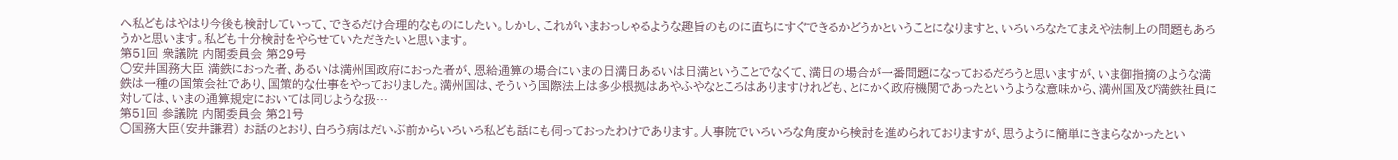へ私どもはやはり今後も検討していって、できるだけ合理的なものにしたい。しかし、これがいまおっしゃるような趣旨のものに直ちにすぐできるかどうかということになりますと、いろいろなたてまえや法制上の問題もあろうかと思います。私ども十分検討をやらせていただきたいと思います。
第51回 衆議院 内閣委員会 第29号
○安井国務大臣 満鉄におった者、あるいは満州国政府におった者が、恩給通算の場合にいまの日満日あるいは日満ということでなくて、満日の場合が一番問題になっておるだろうと思いますが、いま御指摘のような満鉄は一種の国策会社であり、国策的な仕事をやっておりました。満州国は、そういう国際法上は多少根拠はあやふやなところはありますけれども、とにかく政府機関であったというような意味から、満州国及び満鉄社員に対しては、いまの通算規定においては同じような扱…
第51回 参議院 内閣委員会 第21号
○国務大臣(安井謙君) お話のとおり、白ろう病はだいぶ前からいろいろ私ども話にも伺っておったわけであります。人事院でいろいろな角度から検討を進められておりますが、思うように簡単にきまらなかったとい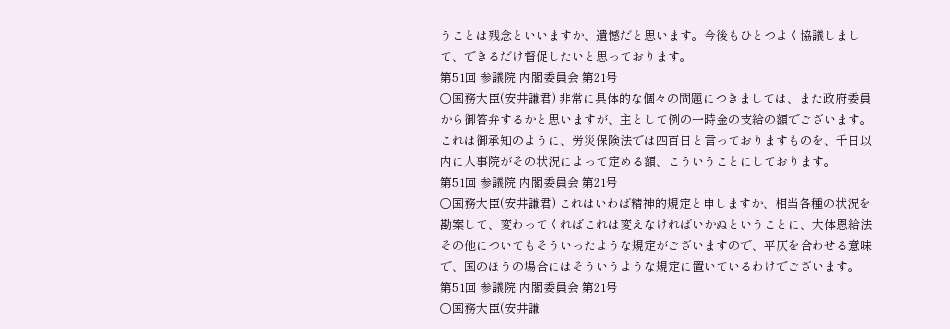うことは残念といいますか、遺憾だと思います。今後もひとつよく協議しまして、できるだけ督促したいと思っております。
第51回 参議院 内閣委員会 第21号
○国務大臣(安井謙君) 非常に具体的な個々の問題につきましては、また政府委員から御答弁するかと思いますが、主として例の一時金の支給の額でございます。これは御承知のように、労災保険法では四百日と言っておりますものを、千日以内に人事院がその状況によって定める額、こういうことにしております。
第51回 参議院 内閣委員会 第21号
○国務大臣(安井謙君) これはいわば精神的規定と申しますか、相当各種の状況を勘案して、変わってくればこれは変えなければいかぬということに、大体恩給法その他についてもそういったような規定がございますので、平仄を合わせる意味で、国のほうの場合にはそういうような規定に置いているわけでございます。
第51回 参議院 内閣委員会 第21号
○国務大臣(安井謙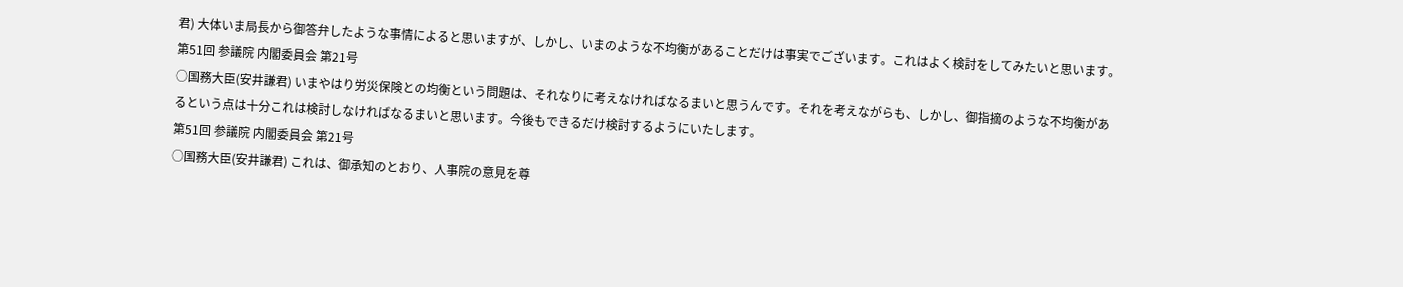君) 大体いま局長から御答弁したような事情によると思いますが、しかし、いまのような不均衡があることだけは事実でございます。これはよく検討をしてみたいと思います。
第51回 参議院 内閣委員会 第21号
○国務大臣(安井謙君) いまやはり労災保険との均衡という問題は、それなりに考えなければなるまいと思うんです。それを考えながらも、しかし、御指摘のような不均衡があるという点は十分これは検討しなければなるまいと思います。今後もできるだけ検討するようにいたします。
第51回 参議院 内閣委員会 第21号
○国務大臣(安井謙君) これは、御承知のとおり、人事院の意見を尊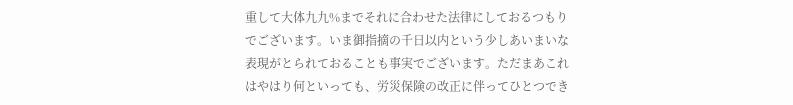重して大体九九%までそれに合わせた法律にしておるつもりでございます。いま御指摘の千日以内という少しあいまいな表現がとられておることも事実でございます。ただまあこれはやはり何といっても、労災保険の改正に伴ってひとつでき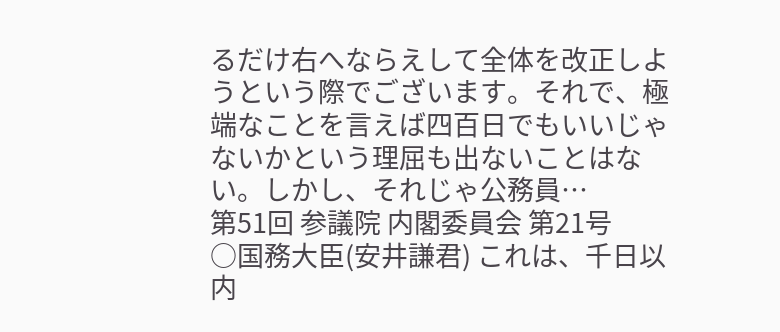るだけ右へならえして全体を改正しようという際でございます。それで、極端なことを言えば四百日でもいいじゃないかという理屈も出ないことはない。しかし、それじゃ公務員…
第51回 参議院 内閣委員会 第21号
○国務大臣(安井謙君) これは、千日以内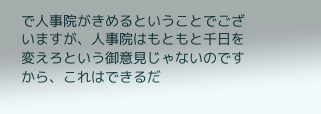で人事院がきめるということでございますが、人事院はもともと千日を変えろという御意見じゃないのですから、これはできるだ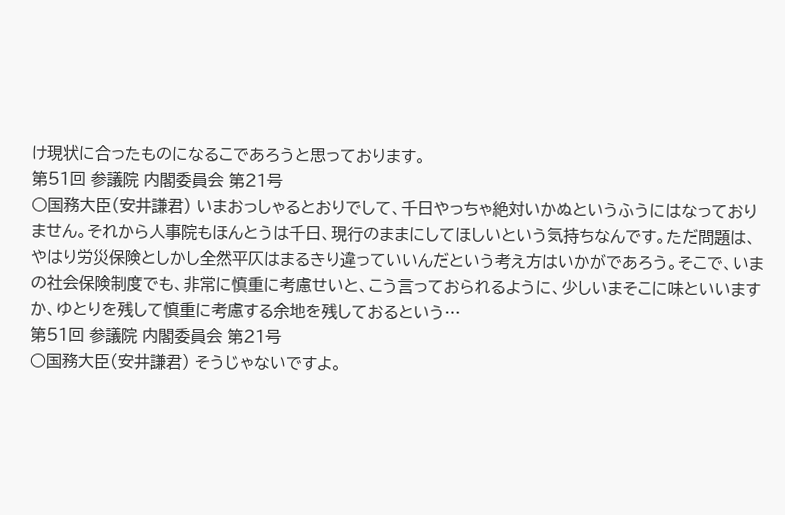け現状に合ったものになるこであろうと思っております。
第51回 参議院 内閣委員会 第21号
○国務大臣(安井謙君) いまおっしゃるとおりでして、千日やっちゃ絶対いかぬというふうにはなっておりません。それから人事院もほんとうは千日、現行のままにしてほしいという気持ちなんです。ただ問題は、やはり労災保険としかし全然平仄はまるきり違っていいんだという考え方はいかがであろう。そこで、いまの社会保険制度でも、非常に慎重に考慮せいと、こう言っておられるように、少しいまそこに味といいますか、ゆとりを残して慎重に考慮する余地を残しておるという…
第51回 参議院 内閣委員会 第21号
○国務大臣(安井謙君) そうじゃないですよ。